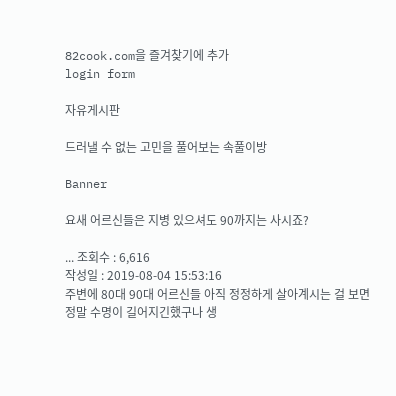82cook.com을 즐겨찾기에 추가
login form

자유게시판

드러낼 수 없는 고민을 풀어보는 속풀이방

Banner

요새 어르신들은 지병 있으셔도 90까지는 사시죠?

... 조회수 : 6,616
작성일 : 2019-08-04 15:53:16
주변에 80대 90대 어르신들 아직 정정하게 살아계시는 걸 보면
정말 수명이 길어지긴했구나 생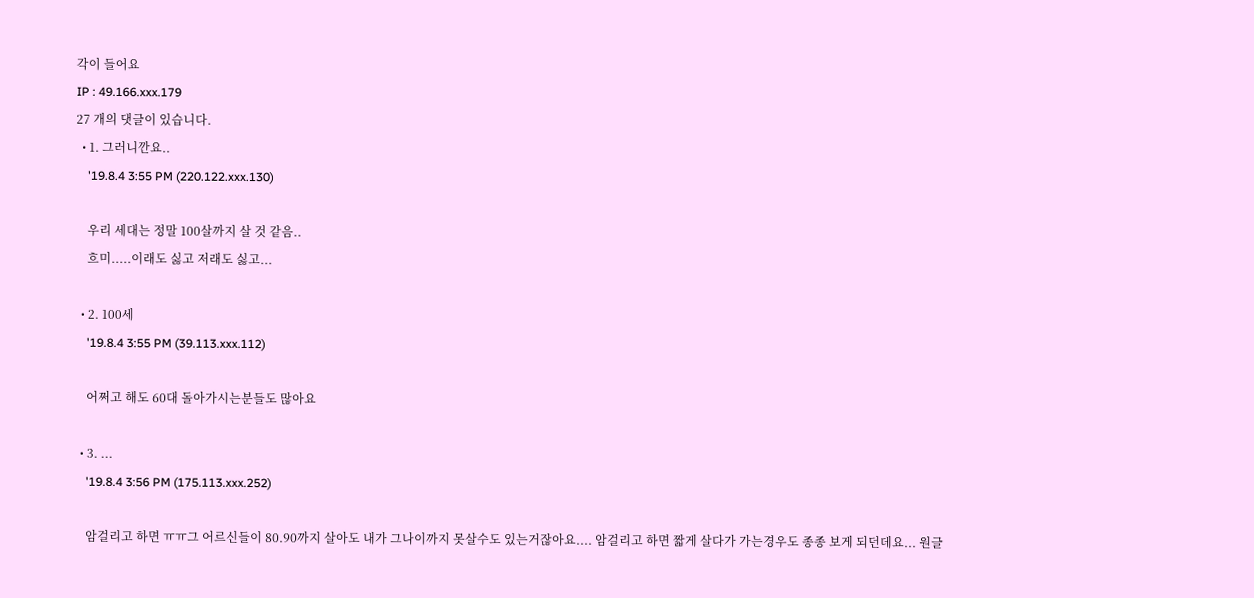각이 들어요
IP : 49.166.xxx.179
27 개의 댓글이 있습니다.
  • 1. 그러니깐요..
    '19.8.4 3:55 PM (220.122.xxx.130)

    우리 세대는 정말 100살까지 살 것 같음..
    흐미.....이래도 싫고 저래도 싫고...

  • 2. 100세
    '19.8.4 3:55 PM (39.113.xxx.112)

    어쩌고 해도 60대 돌아가시는분들도 많아요

  • 3. ...
    '19.8.4 3:56 PM (175.113.xxx.252)

    암걸리고 하면 ㅠㅠ그 어르신들이 80.90까지 살아도 내가 그나이까지 못살수도 있는거잖아요.... 암걸리고 하면 짧게 살다가 가는경우도 종종 보게 되던데요... 원글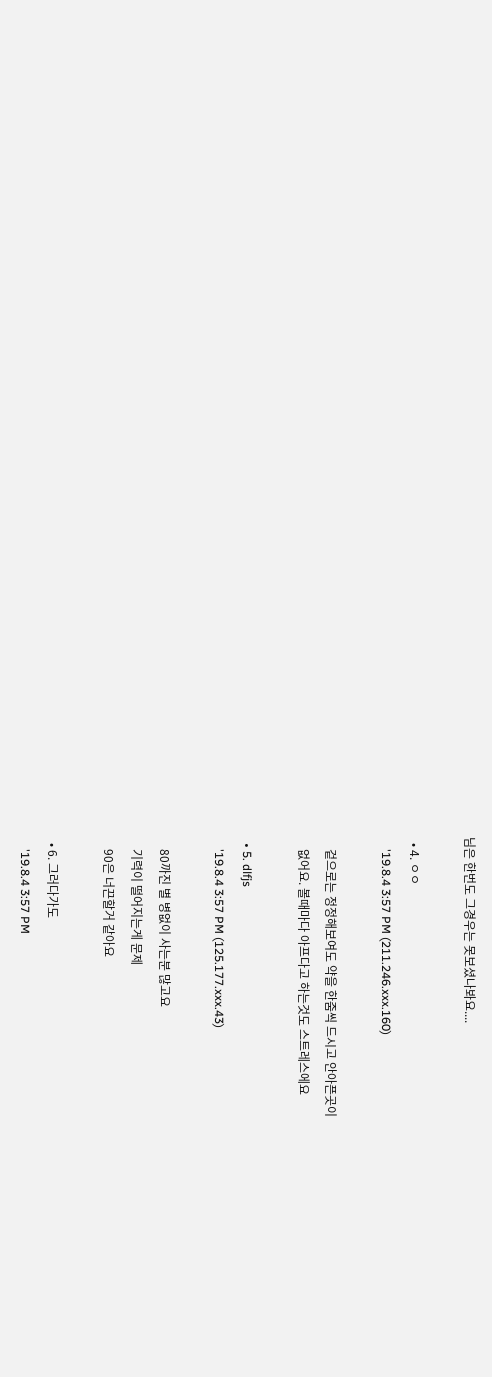님은 한번도 그경우는 못보셨나봐요....

  • 4. ㅇㅇ
    '19.8.4 3:57 PM (211.246.xxx.160)

    겉으로는 정정해보여도 약을 한줌씩 드시고 안아픈곳이
    없어요. 볼때마다 아프다고 하는것도 스트레스에요

  • 5. dlfjs
    '19.8.4 3:57 PM (125.177.xxx.43)

    80까진 별 병없이 사는분 많고요
    기력이 떨어지는게 문제
    90은 너끈할거 같아요

  • 6. 그러다가도
    '19.8.4 3:57 PM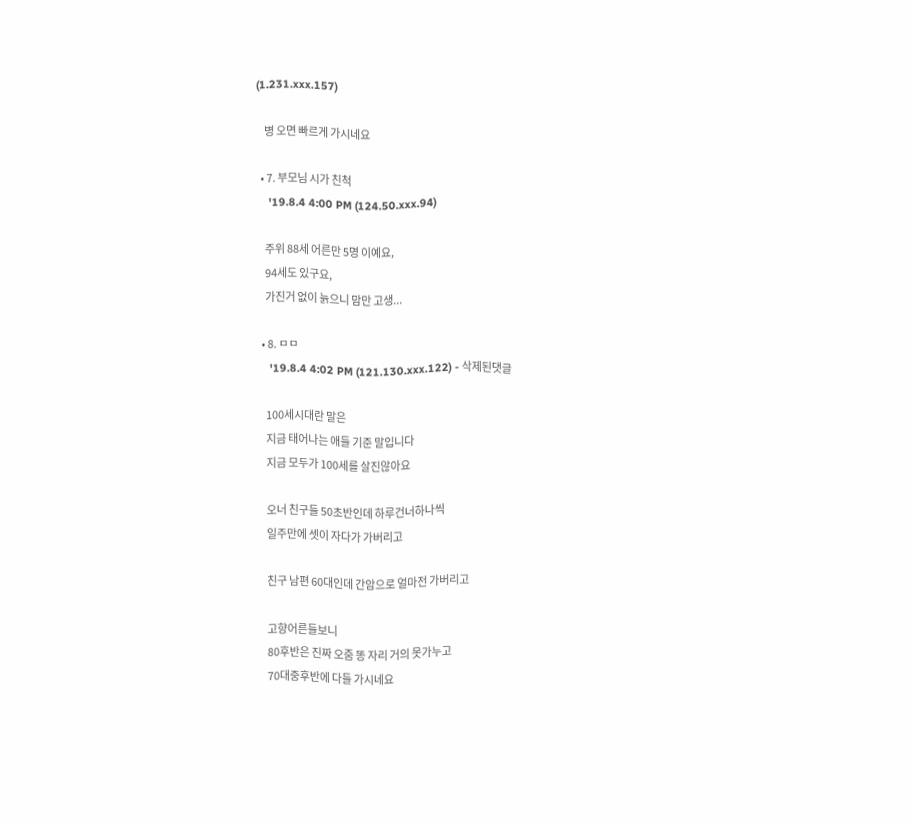(1.231.xxx.157)

    병 오면 빠르게 가시네요

  • 7. 부모님 시가 친척
    '19.8.4 4:00 PM (124.50.xxx.94)

    주위 88세 어른만 5명 이예요,
    94세도 있구요,
    가진거 없이 늙으니 맘만 고생...

  • 8. ㅁㅁ
    '19.8.4 4:02 PM (121.130.xxx.122) - 삭제된댓글

    100세시대란 말은
    지금 태어나는 애들 기준 말입니다
    지금 모두가 100세를 살진않아요

    오너 친구들 50초반인데 하루건너하나씩
    일주만에 셋이 자다가 가버리고

    친구 남편 60대인데 간암으로 얼마전 가버리고

    고향어른들보니
    80후반은 진짜 오줌 똥 자리 거의 못가누고
    70대중후반에 다들 가시네요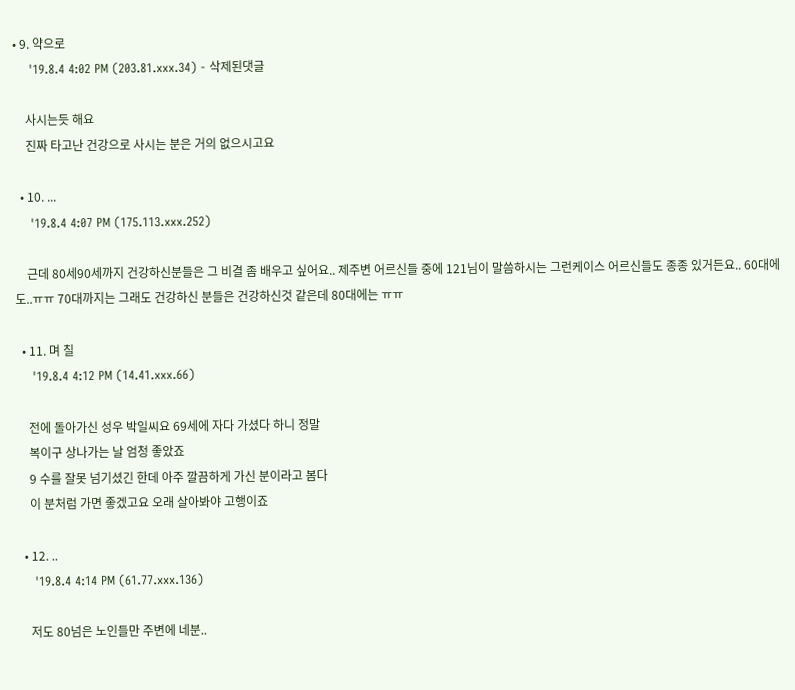• 9. 약으로
    '19.8.4 4:02 PM (203.81.xxx.34) - 삭제된댓글

    사시는듯 해요
    진짜 타고난 건강으로 사시는 분은 거의 없으시고요

  • 10. ...
    '19.8.4 4:07 PM (175.113.xxx.252)

    근데 80세90세까지 건강하신분들은 그 비결 좀 배우고 싶어요.. 제주변 어르신들 중에 121님이 말씀하시는 그런케이스 어르신들도 종종 있거든요.. 60대에도..ㅠㅠ 70대까지는 그래도 건강하신 분들은 건강하신것 같은데 80대에는 ㅠㅠ

  • 11. 며 칠
    '19.8.4 4:12 PM (14.41.xxx.66)

    전에 돌아가신 성우 박일씨요 69세에 자다 가셨다 하니 정말
    복이구 상나가는 날 엄청 좋았죠
    9 수를 잘못 넘기셨긴 한데 아주 깔끔하게 가신 분이라고 봄다
    이 분처럼 가면 좋겠고요 오래 살아봐야 고행이죠

  • 12. ..
    '19.8.4 4:14 PM (61.77.xxx.136)

    저도 80넘은 노인들만 주변에 네분..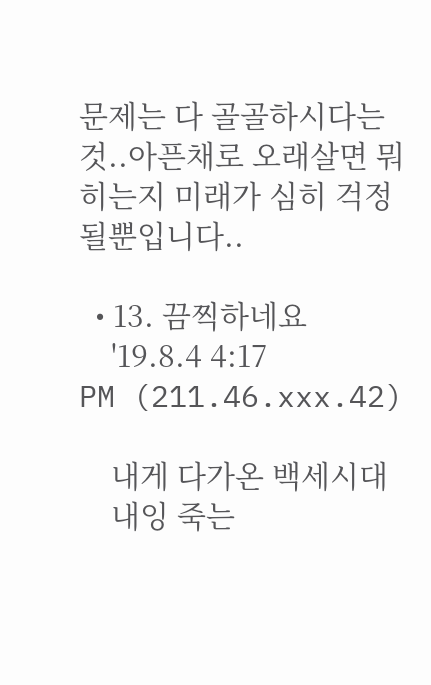문제는 다 골골하시다는것..아픈채로 오래살면 뭐히는지 미래가 심히 걱정될뿐입니다..

  • 13. 끔찍하네요
    '19.8.4 4:17 PM (211.46.xxx.42)

    내게 다가온 백세시대
    내잉 죽는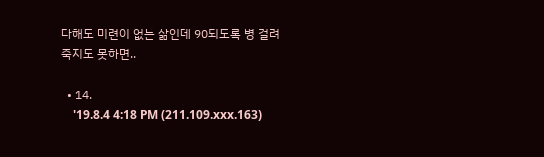다해도 미련이 없는 삶인데 90되도록 병 걸려 죽지도 못하면..

  • 14.
    '19.8.4 4:18 PM (211.109.xxx.163)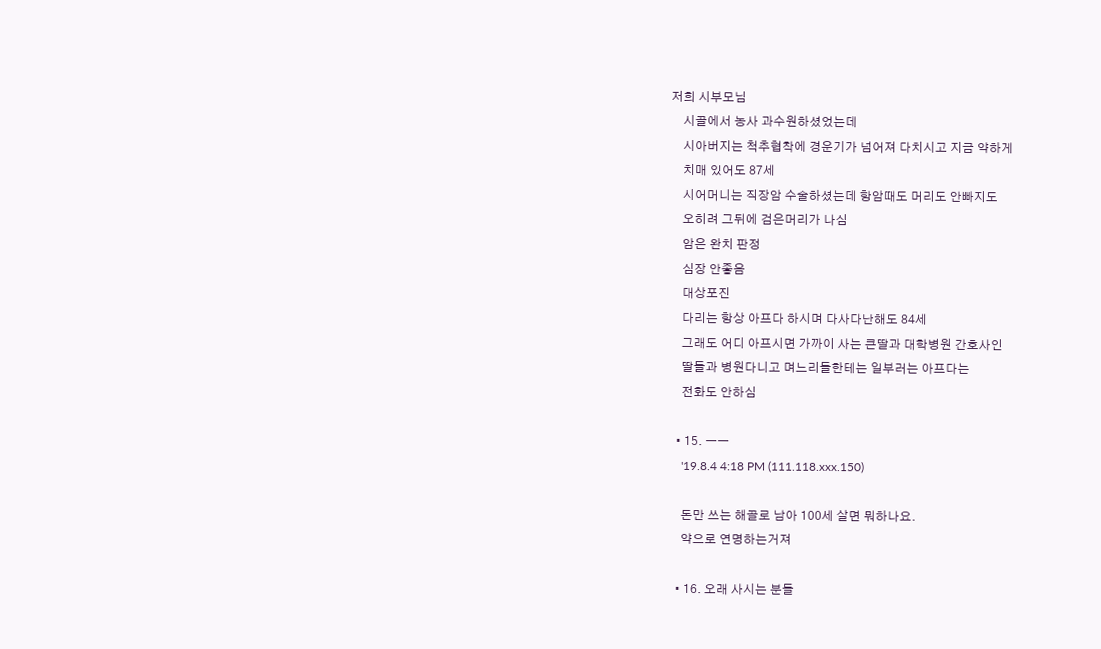저희 시부모님
    시골에서 농사 과수원하셨었는데
    시아버지는 척추협착에 경운기가 넘어져 다치시고 지금 약하게
    치매 있어도 87세
    시어머니는 직장암 수술하셨는데 항암때도 머리도 안빠지도
    오히려 그뒤에 검은머리가 나심
    암은 완치 판정
    심장 안좋음
    대상포진
    다리는 항상 아프다 하시며 다사다난해도 84세
    그래도 어디 아프시면 가까이 사는 큰딸과 대학병원 간호사인
    딸들과 병원다니고 며느리들한테는 일부러는 아프다는
    전화도 안하심

  • 15. ㅡㅡ
    '19.8.4 4:18 PM (111.118.xxx.150)

    돈만 쓰는 해골로 남아 100세 살면 뭐하나요.
    약으로 연명하는거져

  • 16. 오래 사시는 분들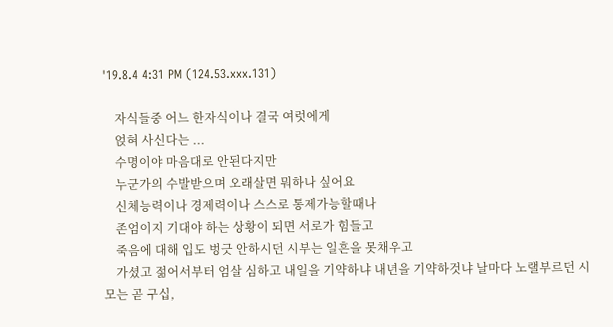'19.8.4 4:31 PM (124.53.xxx.131)

    자식들중 어느 한자식이나 결국 여럿에게
    얹혀 사신다는 ...
    수명이야 마음대로 안된다지만
    누군가의 수발받으며 오래살면 뭐하나 싶어요
    신체능력이나 경제력이나 스스로 통제가능할때나
    존엄이지 기대야 하는 상황이 되면 서로가 힘들고
    죽음에 대해 입도 벙긋 안하시던 시부는 일흔을 못채우고
    가셨고 젊어서부터 엄살 심하고 내일을 기약하냐 내년을 기약하것냐 날마다 노랠부르던 시모는 곧 구십,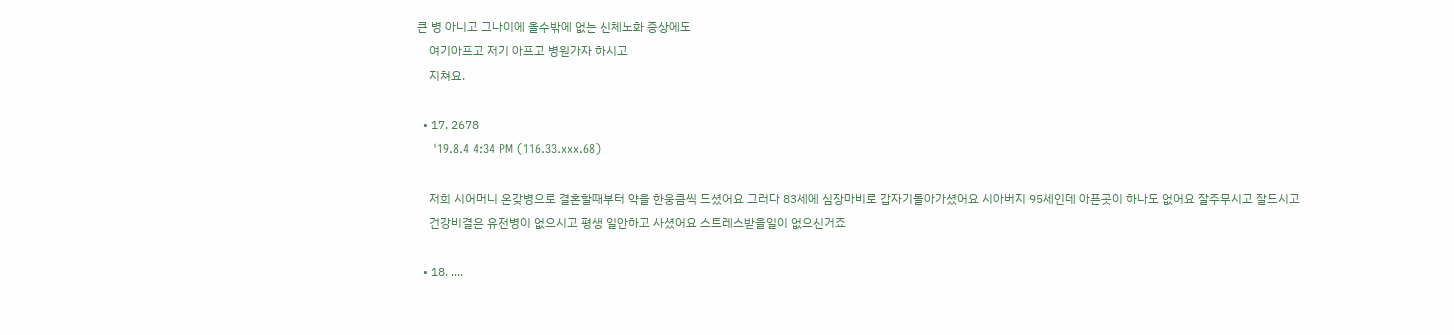큰 병 아니고 그나이에 올수밖에 없는 신체노화 증상에도
    여기아프고 저기 아프고 병원가자 하시고
    지쳐요.

  • 17. 2678
    '19.8.4 4:34 PM (116.33.xxx.68)

    저희 시어머니 온갖병으로 결혼할때부터 약을 한웅큼씩 드셨어요 그러다 83세에 심장마비로 갑자기돌아가셨어요 시아버지 95세인데 아픈곳이 하나도 없어요 잘주무시고 잘드시고
    건강비결은 유전병이 없으시고 평생 일안하고 사셨어요 스트레스받을일이 없으신거죠

  • 18. ....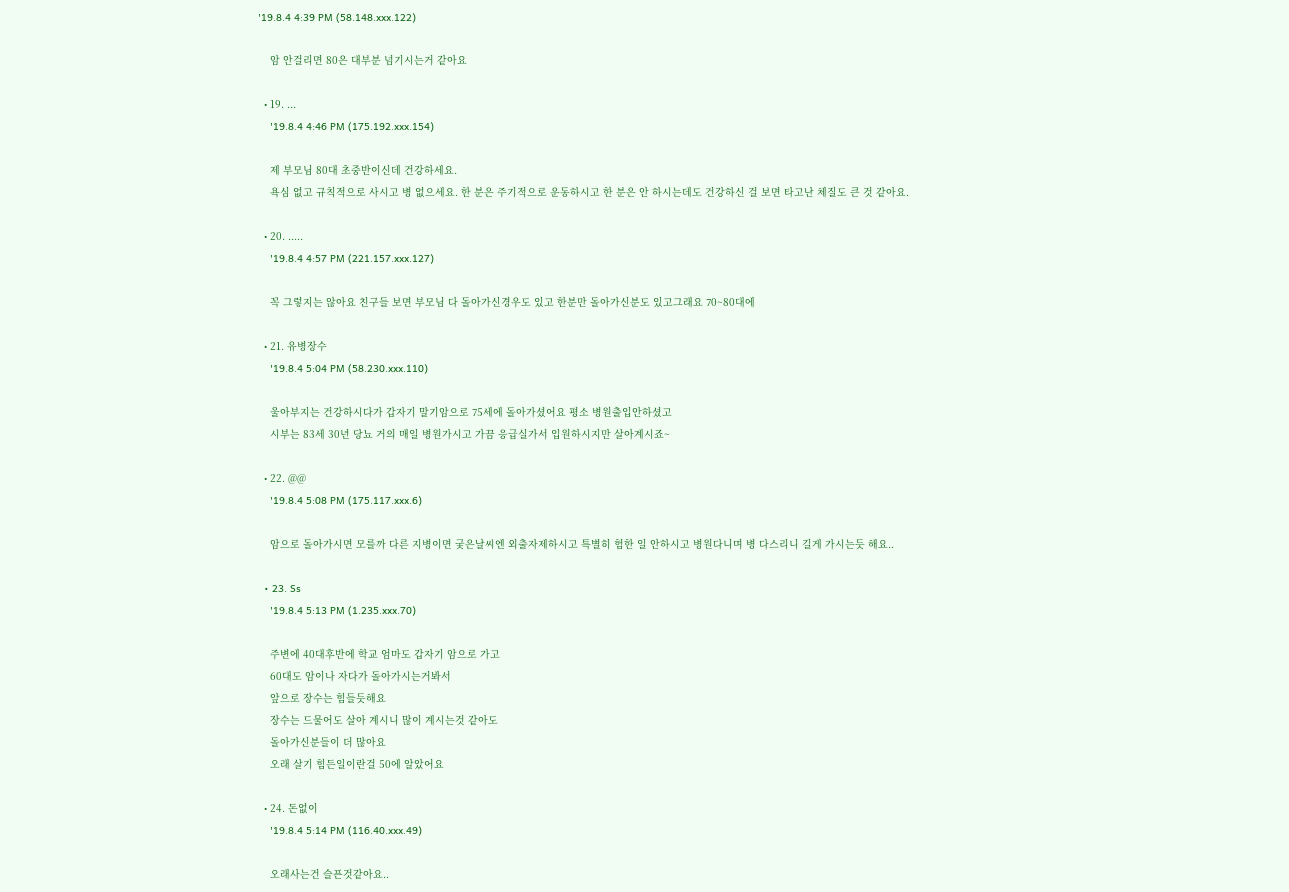'19.8.4 4:39 PM (58.148.xxx.122)

    암 안걸리면 80은 대부분 넘기시는거 같아요

  • 19. ...
    '19.8.4 4:46 PM (175.192.xxx.154)

    제 부모님 80대 초중반이신데 건강하세요.
    욕심 없고 규칙적으로 사시고 병 없으세요. 한 분은 주기적으로 운동하시고 한 분은 안 하시는데도 건강하신 걸 보면 타고난 체질도 큰 것 같아요.

  • 20. .....
    '19.8.4 4:57 PM (221.157.xxx.127)

    꼭 그렇지는 않아요 친구들 보면 부모님 다 돌아가신경우도 있고 한분만 돌아가신분도 있고그래요 70~80대에

  • 21. 유병장수
    '19.8.4 5:04 PM (58.230.xxx.110)

    울아부지는 건강하시다가 갑자기 말기암으로 75세에 돌아가셨어요 평소 병원출입안하셨고
    시부는 83세 30년 당뇨 거의 매일 병원가시고 가끔 응급실가서 입원하시지만 살아계시죠~

  • 22. @@
    '19.8.4 5:08 PM (175.117.xxx.6)

    암으로 돌아가시면 모를까 다른 지병이면 궂은날씨엔 외출자제하시고 특별히 험한 일 안하시고 병원다니며 병 다스리니 길게 가시는듯 해요..

  • 23. Ss
    '19.8.4 5:13 PM (1.235.xxx.70)

    주변에 40대후반에 학교 엄마도 갑자기 암으로 가고
    60대도 암이나 자다가 돌아가시는거봐서
    앞으로 장수는 힘들듯해요
    장수는 드물어도 살아 계시니 많이 계시는것 같아도
    돌아가신분들이 더 많아요
    오래 살기 힘든일이란걸 50에 알았어요

  • 24. 돈없이
    '19.8.4 5:14 PM (116.40.xxx.49)

    오래사는건 슬픈것같아요..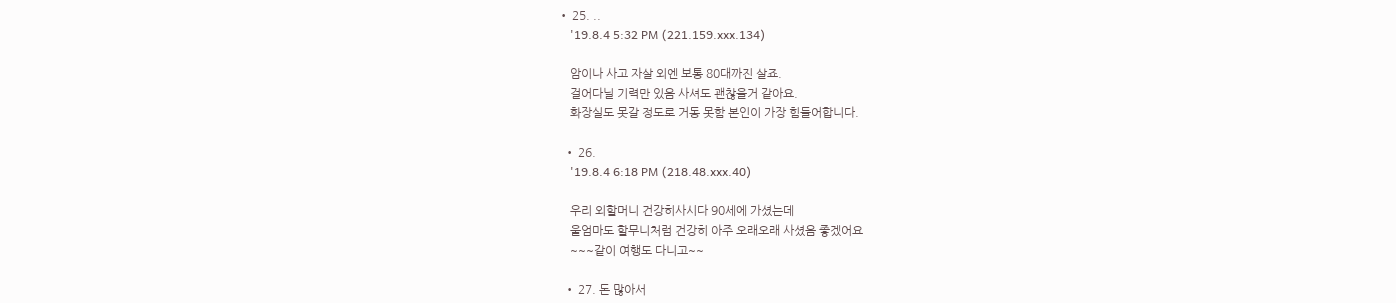• 25. ..
    '19.8.4 5:32 PM (221.159.xxx.134)

    암이나 사고 자살 외엔 보통 80대까진 살죠.
    걸어다닐 기력만 있음 사셔도 괜찮을거 같아요.
    화장실도 못갈 정도로 거동 못함 본인이 가장 힘들어합니다.

  • 26.
    '19.8.4 6:18 PM (218.48.xxx.40)

    우리 외할머니 건강히사시다 90세에 가셨는데
    울엄마도 할무니처럼 건강히 아주 오래오래 사셨음 좋겠어요
    ~~~같이 여행도 다니고~~

  • 27. 돈 많아서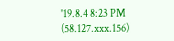'19.8.4 8:23 PM (58.127.xxx.156)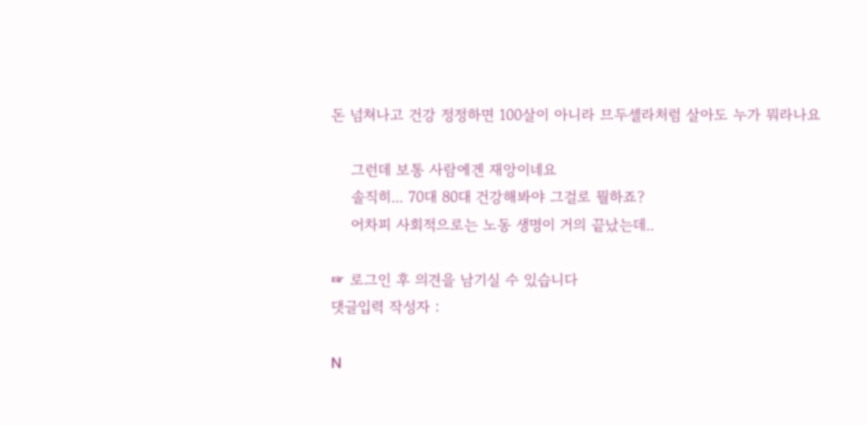돈 넘쳐나고 건강 정정하면 100살이 아니라 므두셀라처럼 살아도 누가 뭐라나요

    그런데 보통 사람에겐 재앙이네요
    솔직히... 70대 80대 건강해봐야 그걸로 뭘하죠?
    어차피 사회적으로는 노동 생명이 거의 끝났는데..

☞ 로그인 후 의견을 남기실 수 있습니다
댓글입력 작성자 :

N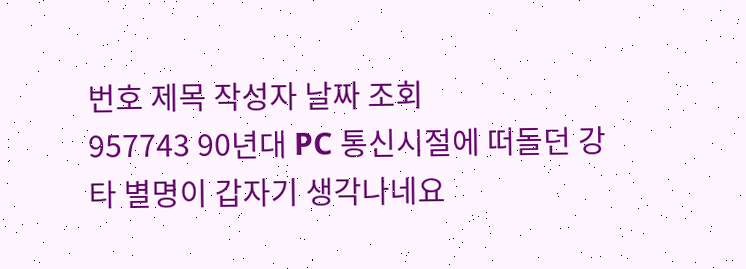번호 제목 작성자 날짜 조회
957743 90년대 PC 통신시절에 떠돌던 강타 별명이 갑자기 생각나네요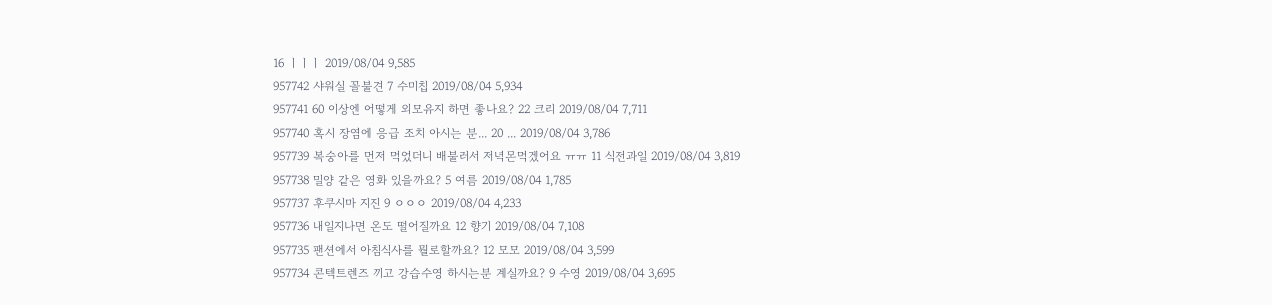16 ㅣㅣㅣ 2019/08/04 9,585
957742 샤워실 꼴불견 7 수미칩 2019/08/04 5,934
957741 60 이상엔 어떻게 외모유지 하면 좋나요? 22 크리 2019/08/04 7,711
957740 혹시 장염에 응급 조치 아시는 분... 20 ... 2019/08/04 3,786
957739 복숭아를 먼저 먹었더니 배불러서 저녁몬먹겠어요 ㅠㅠ 11 식전과일 2019/08/04 3,819
957738 밀양 같은 영화 있을까요? 5 여름 2019/08/04 1,785
957737 후쿠시마 지진 9 ㅇㅇㅇ 2019/08/04 4,233
957736 내일지나면 온도 떨어질까요 12 향기 2019/08/04 7,108
957735 팬션에서 아침식사를 뭘로할까요? 12 모모 2019/08/04 3,599
957734 콘텍트렌즈 끼고 강습수영 하시는분 계실까요? 9 수영 2019/08/04 3,695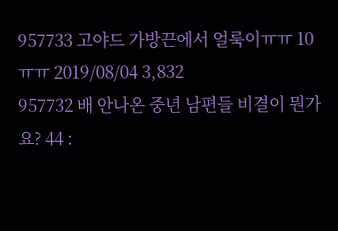957733 고야드 가방끈에서 얼룩이ㅠㅠ 10 ㅠㅠ 2019/08/04 3,832
957732 배 안나온 중년 남편들 비결이 뭔가요? 44 :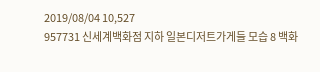2019/08/04 10,527
957731 신세계백화점 지하 일본디저트가게들 모습 8 백화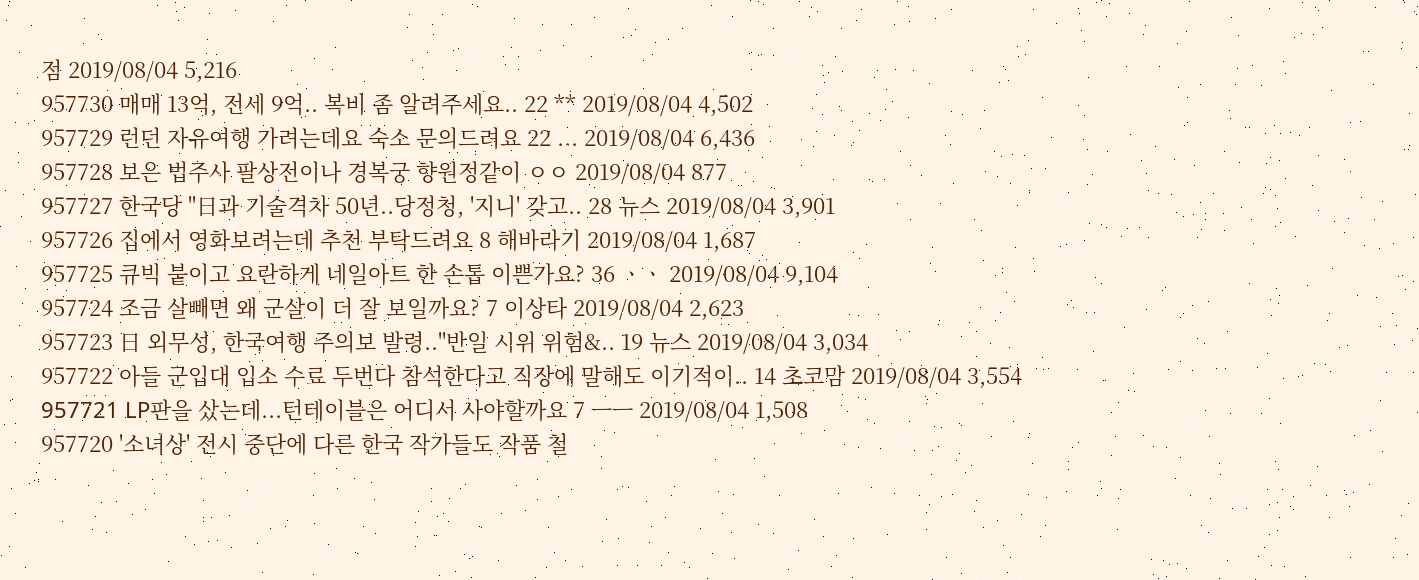점 2019/08/04 5,216
957730 매매 13억, 전세 9억.. 복비 좀 알려주세요.. 22 ** 2019/08/04 4,502
957729 런던 자유여행 가려는데요 숙소 문의드려요 22 ... 2019/08/04 6,436
957728 보은 법주사 팔상전이나 경복궁 향원정같이 ㅇㅇ 2019/08/04 877
957727 한국당 "日과 기술격차 50년..당정청, '지니' 갖고.. 28 뉴스 2019/08/04 3,901
957726 집에서 영화보려는데 추천 부탁드려요 8 해바라기 2019/08/04 1,687
957725 큐빅 붙이고 요란하게 네일아트 한 손톱 이쁜가요? 36 ㆍㆍ 2019/08/04 9,104
957724 조금 살빼면 왜 군살이 더 잘 보일까요? 7 이상타 2019/08/04 2,623
957723 日 외무성, 한국여행 주의보 발령.."반일 시위 위험&.. 19 뉴스 2019/08/04 3,034
957722 아들 군입대 입소 수료 두번다 참석한다고 직장에 말해도 이기적이.. 14 초코맘 2019/08/04 3,554
957721 LP판을 샀는데...턴테이블은 어디서 사야할까요 7 ㅡㅡ 2019/08/04 1,508
957720 '소녀상' 전시 중단에 다른 한국 작가들도 작품 철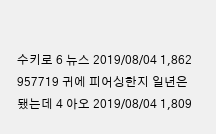수키로 6 뉴스 2019/08/04 1,862
957719 귀에 피어싱한지 일년은 됐는데 4 아오 2019/08/04 1,809